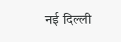नई दिल्ली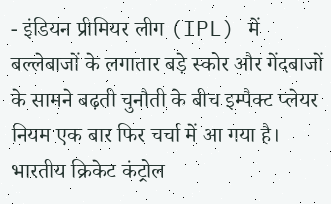- इंडियन प्रीमियर लीग (IPL) में बल्लेबाजों के लगातार बड़े स्कोर और गेंदबाजों के सामने बढ़ती चुनौती के बीच इम्पैक्ट प्लेयर नियम एक बार फिर चर्चा में आ गया है। भारतीय क्रिकेट कंट्रोल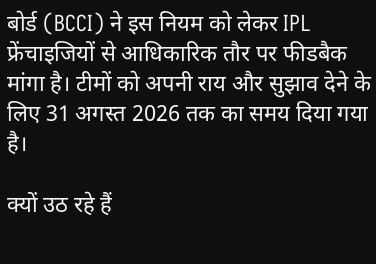बोर्ड (BCCI) ने इस नियम को लेकर IPL फ्रेंचाइजियों से आधिकारिक तौर पर फीडबैक मांगा है। टीमों को अपनी राय और सुझाव देने के लिए 31 अगस्त 2026 तक का समय दिया गया है।

क्यों उठ रहे हैं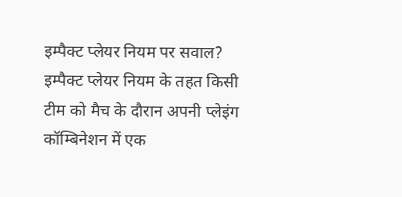इम्पैक्ट प्लेयर नियम पर सवाल?
इम्पैक्ट प्लेयर नियम के तहत किसी टीम को मैच के दौरान अपनी प्लेइंग कॉम्बिनेशन में एक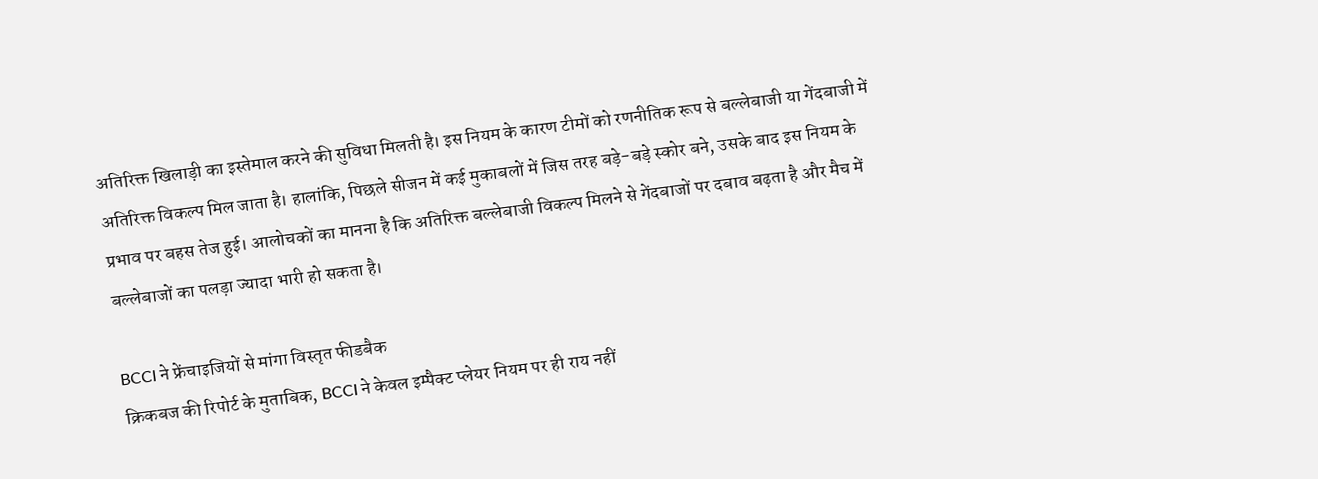अतिरिक्त खिलाड़ी का इस्तेमाल करने की सुविधा मिलती है। इस नियम के कारण टीमों को रणनीतिक रूप से बल्लेबाजी या गेंदबाजी में अतिरिक्त विकल्प मिल जाता है। हालांकि, पिछले सीजन में कई मुकाबलों में जिस तरह बड़े-बड़े स्कोर बने, उसके बाद इस नियम के प्रभाव पर बहस तेज हुई। आलोचकों का मानना है कि अतिरिक्त बल्लेबाजी विकल्प मिलने से गेंदबाजों पर दबाव बढ़ता है और मैच में बल्लेबाजों का पलड़ा ज्यादा भारी हो सकता है।

BCCI ने फ्रेंचाइजियों से मांगा विस्तृत फीडबैक
क्रिकबज की रिपोर्ट के मुताबिक, BCCI ने केवल इम्पैक्ट प्लेयर नियम पर ही राय नहीं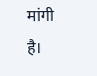मांगी है।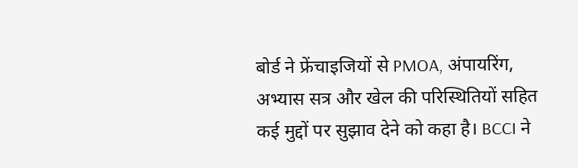बोर्ड ने फ्रेंचाइजियों से PMOA, अंपायरिंग, अभ्यास सत्र और खेल की परिस्थितियों सहित कई मुद्दों पर सुझाव देने को कहा है। BCCI ने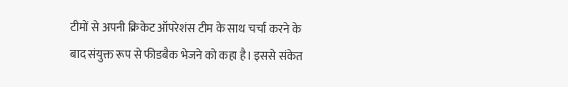टीमों से अपनी क्रिकेट ऑपरेशंस टीम के साथ चर्चा करने के बाद संयुक्त रूप से फीडबैक भेजने को कहा है। इससे संकेत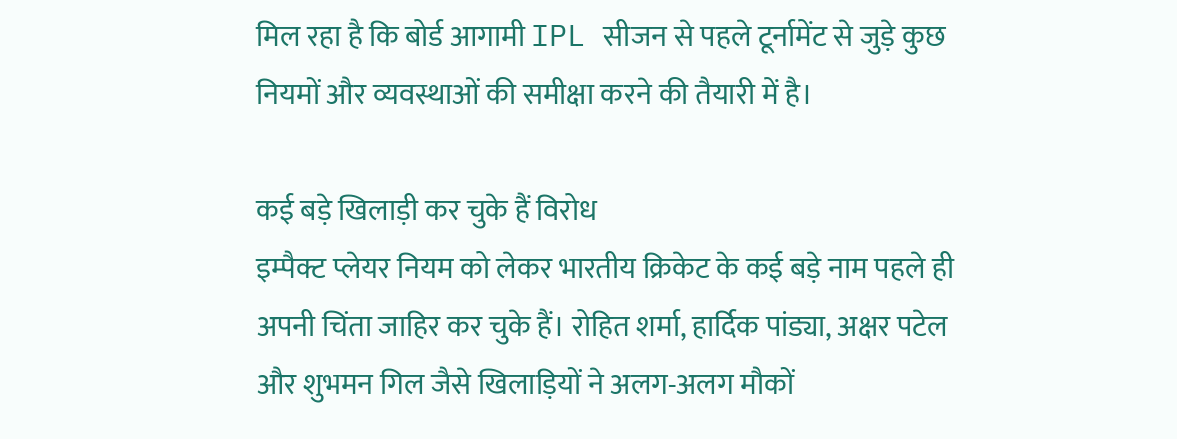मिल रहा है कि बोर्ड आगामी IPL सीजन से पहले टूर्नामेंट से जुड़े कुछ नियमों और व्यवस्थाओं की समीक्षा करने की तैयारी में है।

कई बड़े खिलाड़ी कर चुके हैं विरोध
इम्पैक्ट प्लेयर नियम को लेकर भारतीय क्रिकेट के कई बड़े नाम पहले ही अपनी चिंता जाहिर कर चुके हैं। रोहित शर्मा, हार्दिक पांड्या, अक्षर पटेल और शुभमन गिल जैसे खिलाड़ियों ने अलग-अलग मौकों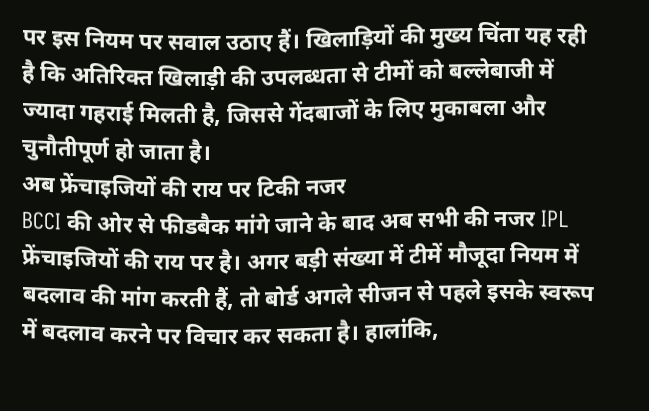पर इस नियम पर सवाल उठाए हैं। खिलाड़ियों की मुख्य चिंता यह रही है कि अतिरिक्त खिलाड़ी की उपलब्धता से टीमों को बल्लेबाजी में ज्यादा गहराई मिलती है, जिससे गेंदबाजों के लिए मुकाबला और चुनौतीपूर्ण हो जाता है।
अब फ्रेंचाइजियों की राय पर टिकी नजर
BCCI की ओर से फीडबैक मांगे जाने के बाद अब सभी की नजर IPL फ्रेंचाइजियों की राय पर है। अगर बड़ी संख्या में टीमें मौजूदा नियम में बदलाव की मांग करती हैं, तो बोर्ड अगले सीजन से पहले इसके स्वरूप में बदलाव करने पर विचार कर सकता है। हालांकि,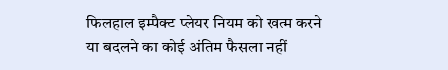फिलहाल इम्पैक्ट प्लेयर नियम को खत्म करने या बदलने का कोई अंतिम फैसला नहीं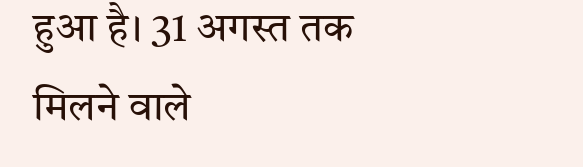हुआ है। 31 अगस्त तक मिलने वाले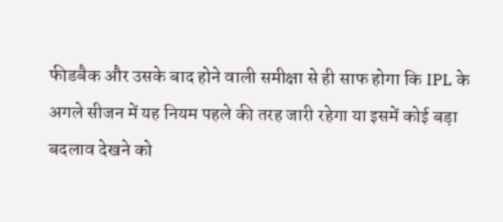फीडबैक और उसके बाद होने वाली समीक्षा से ही साफ होगा कि IPL के अगले सीजन में यह नियम पहले की तरह जारी रहेगा या इसमें कोई बड़ा बदलाव देखने को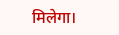मिलेगा।